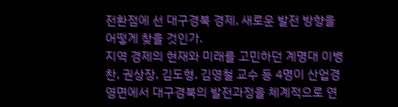전환점에 선 대구경북 경제, 새로운 발전 방향을 어떻게 찾을 것인가.
지역 경제의 현재와 미래를 고민하던 계명대 이병찬, 권상장, 김도형, 김영철 교수 등 4명이 산업경영면에서 대구경북의 발전과정을 체계적으로 연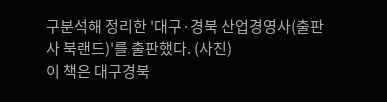구분석해 정리한 '대구·경북 산업경영사(출판사 북랜드)'를 출판했다. (사진)
이 책은 대구경북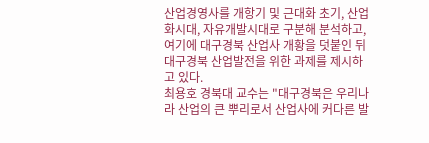산업경영사를 개항기 및 근대화 초기, 산업화시대, 자유개발시대로 구분해 분석하고, 여기에 대구경북 산업사 개황을 덧붙인 뒤 대구경북 산업발전을 위한 과제를 제시하고 있다.
최용호 경북대 교수는 "대구경북은 우리나라 산업의 큰 뿌리로서 산업사에 커다른 발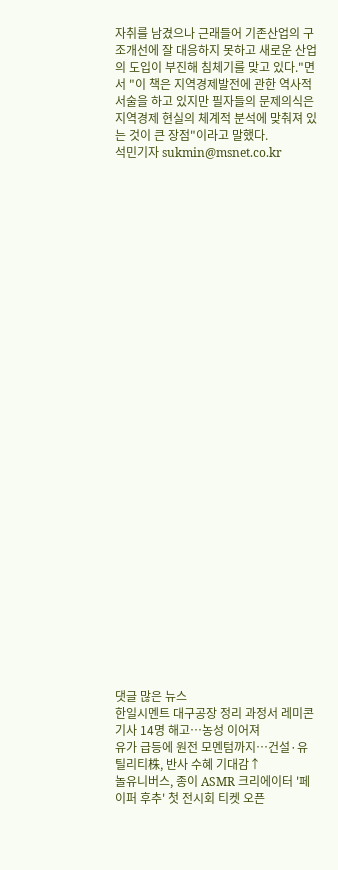자취를 남겼으나 근래들어 기존산업의 구조개선에 잘 대응하지 못하고 새로운 산업의 도입이 부진해 침체기를 맞고 있다."면서 "이 책은 지역경제발전에 관한 역사적 서술을 하고 있지만 필자들의 문제의식은 지역경제 현실의 체계적 분석에 맞춰져 있는 것이 큰 장점"이라고 말했다.
석민기자 sukmin@msnet.co.kr































댓글 많은 뉴스
한일시멘트 대구공장 정리 과정서 레미콘 기사 14명 해고…농성 이어져
유가 급등에 원전 모멘텀까지…건설·유틸리티株, 반사 수혜 기대감↑
놀유니버스, 종이 ASMR 크리에이터 '페이퍼 후추' 첫 전시회 티켓 오픈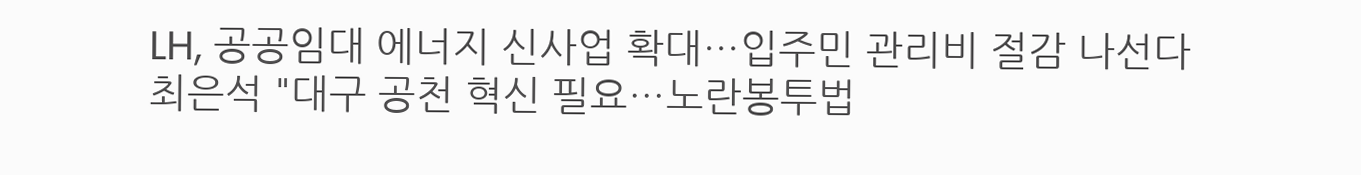LH, 공공임대 에너지 신사업 확대…입주민 관리비 절감 나선다
최은석 "대구 공천 혁신 필요…노란봉투법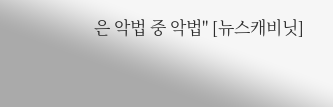은 악법 중 악법" [뉴스캐비닛]